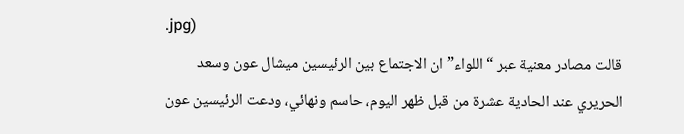.jpg)
قالت مصادر معنية عبر “اللواء” ان الاجتماع بين الرئيسين ميشال عون وسعد الحريري عند الحادية عشرة من قبل ظهر اليوم، حاسم ونهائي، ودعت الرئيسين عون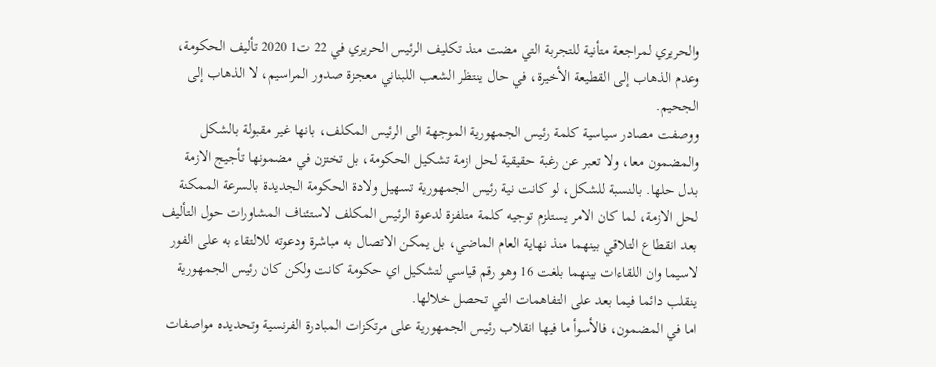والحريري لمراجعة متأنية للتجربة التي مضت منذ تكليف الرئيس الحريري في 22 ت1 2020 تأليف الحكومة، وعدم الذهاب إلى القطيعة الأخيرة، في حال ينتظر الشعب اللبناني معجزة صدور المراسيم، لا الذهاب إلى الجحيم.
ووصفت مصادر سياسية كلمة رئيس الجمهورية الموجهة الى الرئيس المكلف، بانها غير مقبولة بالشكل والمضمون معا، ولا تعبر عن رغبة حقيقية لحل ازمة تشكيل الحكومة، بل تختزن في مضمونها تأجيج الازمة بدل حلها. بالنسبة للشكل، لو كانت نية رئيس الجمهورية تسهيل ولادة الحكومة الجديدة بالسرعة الممكنة لحل الازمة، لما كان الامر يستلزم توجيه كلمة متلفزة لدعوة الرئيس المكلف لاستئناف المشاورات حول التأليف بعد انقطاع التلاقي بينهما منذ نهاية العام الماضي، بل يمكن الاتصال به مباشرة ودعوته للالتقاء به على الفور لاسيما وان اللقاءات بينهما بلغت 16 وهو رقم قياسي لتشكيل اي حكومة كانت ولكن كان رئيس الجمهورية ينقلب دائما فيما بعد على التفاهمات التي تحصل خلالها.
اما في المضمون، فالأسوأ ما فيها انقلاب رئيس الجمهورية على مرتكزات المبادرة الفرنسية وتحديده مواصفات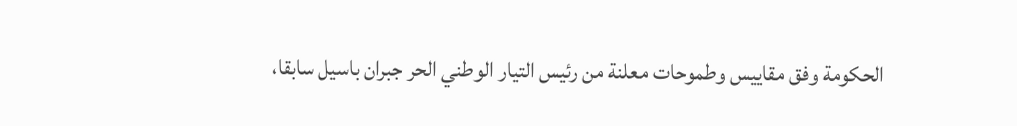الحكومة وفق مقاييس وطموحات معلنة من رئيس التيار الوطني الحر جبران باسيل سابقا،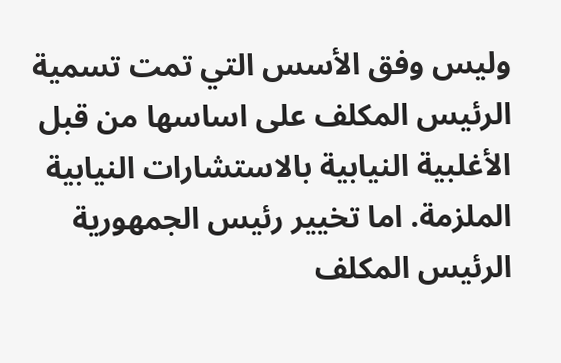وليس وفق الأسس التي تمت تسمية الرئيس المكلف على اساسها من قبل الأغلبية النيابية بالاستشارات النيابية الملزمة. اما تخيير رئيس الجمهورية الرئيس المكلف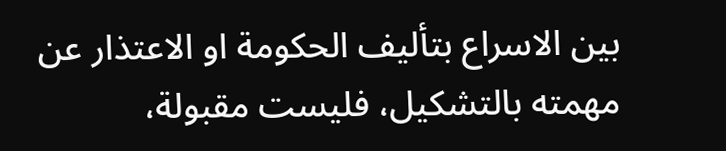بين الاسراع بتأليف الحكومة او الاعتذار عن مهمته بالتشكيل، فليست مقبولة،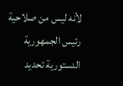لأنه ليس من صلاحية رئيس الجمهورية الدستورية تحديد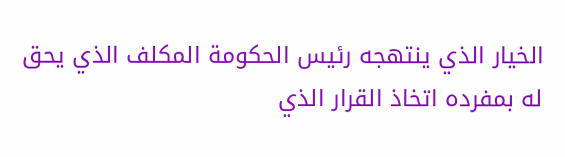الخيار الذي ينتهجه رئيس الحكومة المكلف الذي يحق له بمفرده اتخاذ القرار الذي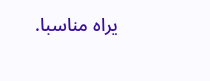يراه مناسبا.